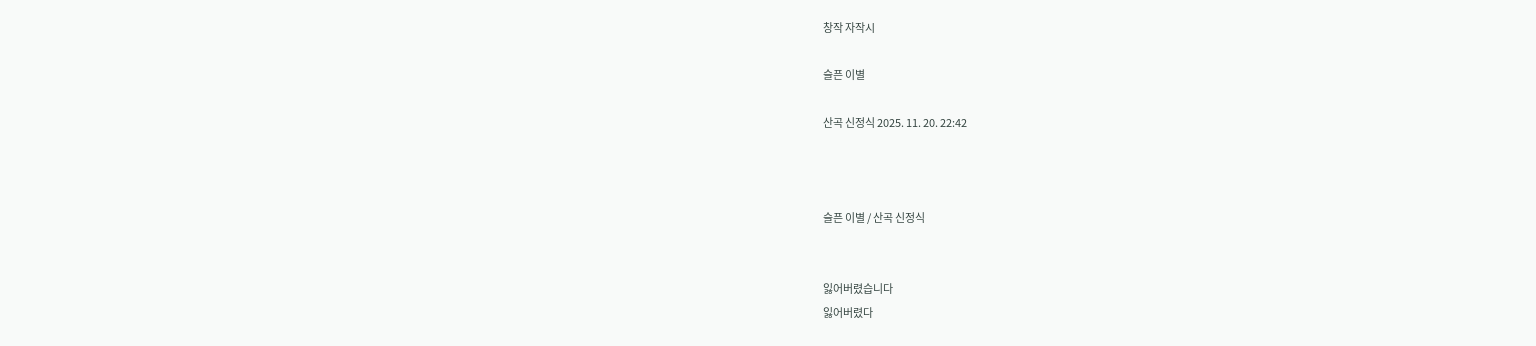창작 자작시

슬픈 이별

산곡 신정식 2025. 11. 20. 22:42



슬픈 이별 / 산곡 신정식


잃어버렸습니다
잃어버렸다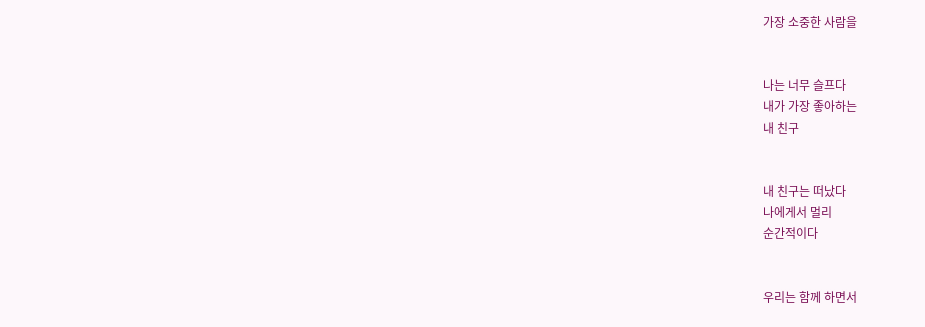가장 소중한 사람을


나는 너무 슬프다
내가 가장 좋아하는
내 친구


내 친구는 떠났다
나에게서 멀리
순간적이다


우리는 함께 하면서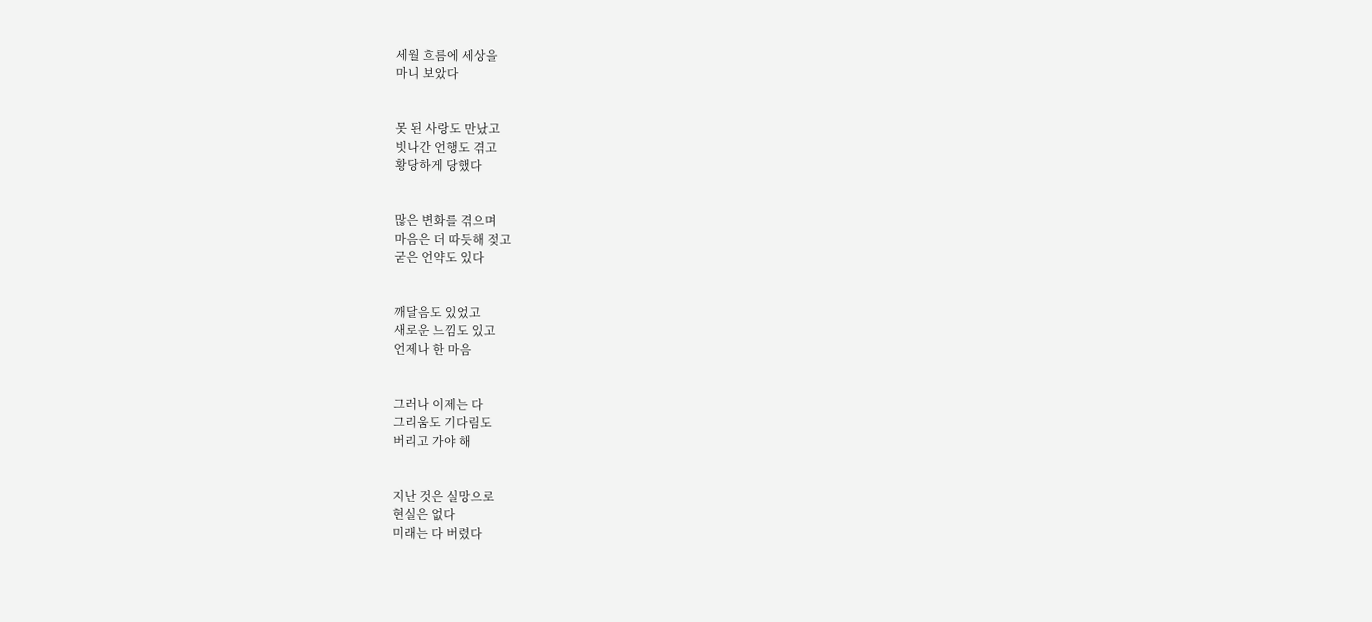세월 흐름에 세상을
마니 보았다


못 된 사랑도 만났고
빗나간 언행도 겪고
황당하게 당했다


많은 변화를 겪으며
마음은 더 따듯해 젖고
굳은 언약도 있다


깨달음도 있었고
새로운 느낌도 있고
언제나 한 마음


그러나 이제는 다
그리움도 기다림도
버리고 가야 해


지난 것은 실망으로
현실은 없다
미래는 다 버렸다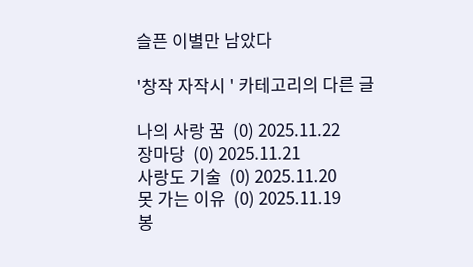슬픈 이별만 남았다

'창작 자작시 ' 카테고리의 다른 글

나의 사랑 꿈  (0) 2025.11.22
장마당  (0) 2025.11.21
사랑도 기술  (0) 2025.11.20
못 가는 이유  (0) 2025.11.19
봉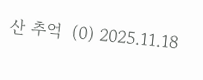산 추억  (0) 2025.11.18